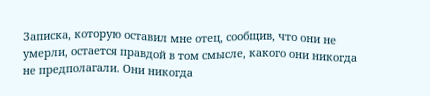Записка, которую оставил мне отец, сообщив, что они не умерли, остается правдой в том смысле, какого они никогда не предполагали. Они никогда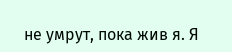не умрут, пока жив я. Я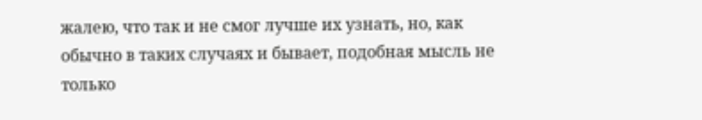жалею, что так и не смог лучше их узнать, но, как обычно в таких случаях и бывает, подобная мысль не только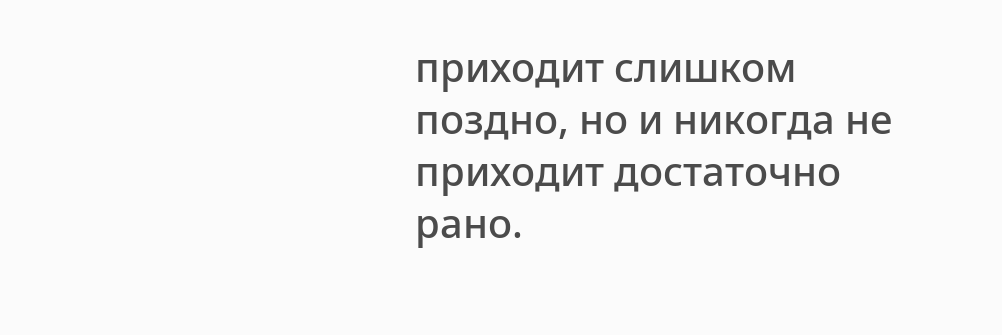приходит слишком поздно, но и никогда не приходит достаточно рано.